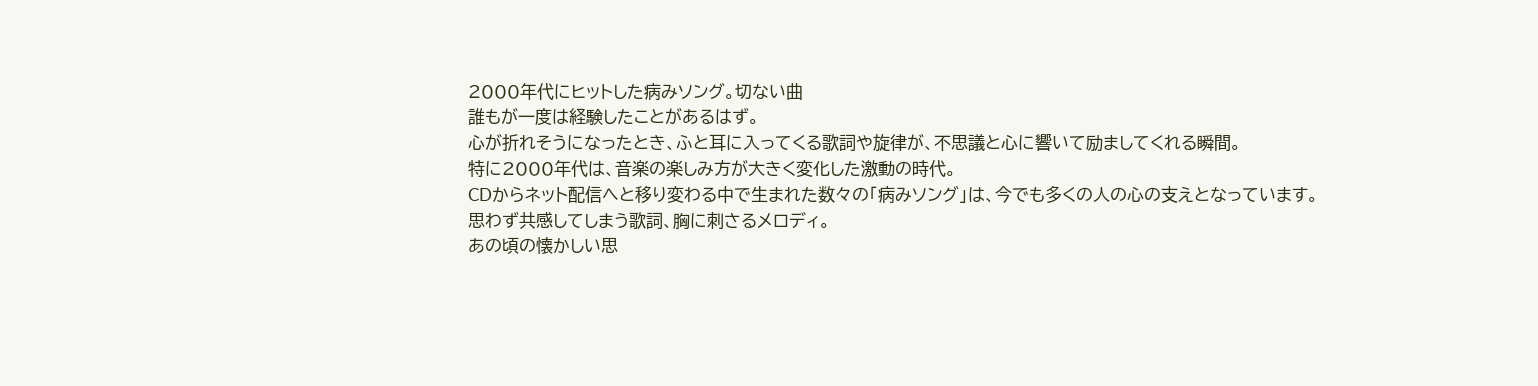2000年代にヒットした病みソング。切ない曲
誰もが一度は経験したことがあるはず。
心が折れそうになったとき、ふと耳に入ってくる歌詞や旋律が、不思議と心に響いて励ましてくれる瞬間。
特に2000年代は、音楽の楽しみ方が大きく変化した激動の時代。
CDからネット配信へと移り変わる中で生まれた数々の「病みソング」は、今でも多くの人の心の支えとなっています。
思わず共感してしまう歌詞、胸に刺さるメロディ。
あの頃の懐かしい思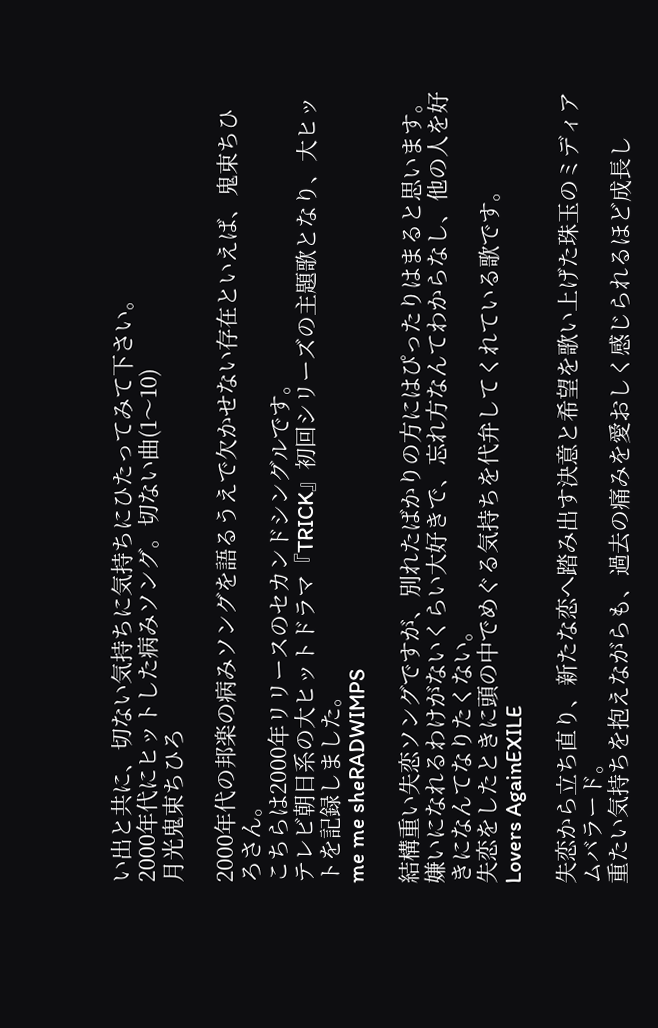い出と共に、切ない気持ちに気持ちにひたってみて下さい。
2000年代にヒットした病みソング。切ない曲(1〜10)
月光鬼束ちひろ

2000年代の邦楽の病みソングを語るうえで欠かせない存在といえば、鬼束ちひろさん。
こちらは2000年リリースのセカンドシングルです。
テレビ朝日系の大ヒットドラマ『TRICK』初回シリーズの主題歌となり、大ヒットを記録しました。
me me sheRADWIMPS

結構重い失恋ソングですが、別れたばかりの方にはぴったりはまると思います。
嫌いになれるわけがないくらい大好きで、忘れ方なんてわからなし、他の人を好きになんてなりたくない。
失恋をしたときに頭の中でめぐる気持ちを代弁してくれている歌です。
Lovers AgainEXILE

失恋から立ち直り、新たな恋へ踏み出す決意と希望を歌い上げた珠玉のミディアムバラード。
重たい気持ちを抱えながらも、過去の痛みを愛おしく感じられるほど成長し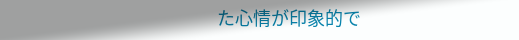た心情が印象的で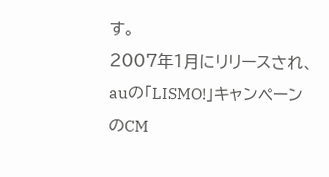す。
2007年1月にリリースされ、auの「LISMO!」キャンペーンのCM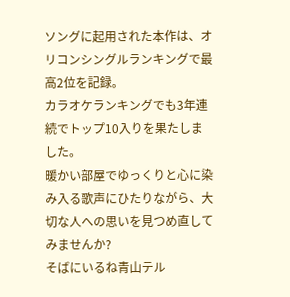ソングに起用された本作は、オリコンシングルランキングで最高2位を記録。
カラオケランキングでも3年連続でトップ10入りを果たしました。
暖かい部屋でゆっくりと心に染み入る歌声にひたりながら、大切な人への思いを見つめ直してみませんか?
そばにいるね青山テル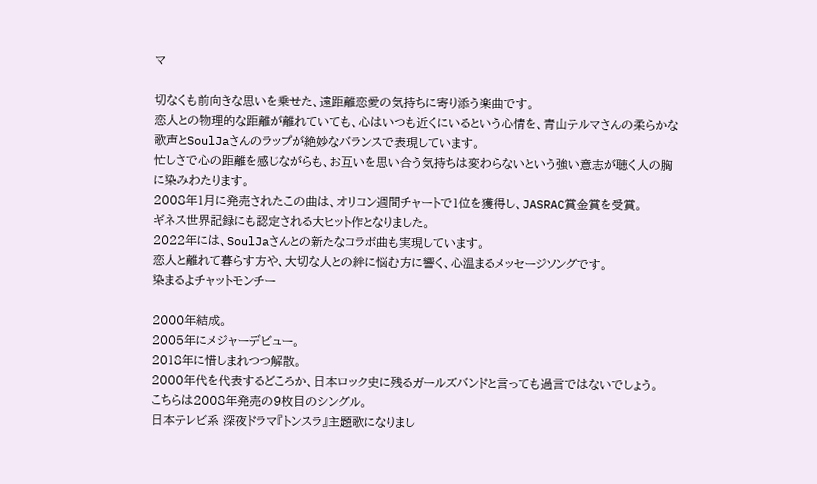マ

切なくも前向きな思いを乗せた、遠距離恋愛の気持ちに寄り添う楽曲です。
恋人との物理的な距離が離れていても、心はいつも近くにいるという心情を、青山テルマさんの柔らかな歌声とSoulJaさんのラップが絶妙なバランスで表現しています。
忙しさで心の距離を感じながらも、お互いを思い合う気持ちは変わらないという強い意志が聴く人の胸に染みわたります。
2008年1月に発売されたこの曲は、オリコン週間チャートで1位を獲得し、JASRAC賞金賞を受賞。
ギネス世界記録にも認定される大ヒット作となりました。
2022年には、SoulJaさんとの新たなコラボ曲も実現しています。
恋人と離れて暮らす方や、大切な人との絆に悩む方に響く、心温まるメッセージソングです。
染まるよチャットモンチー

2000年結成。
2005年にメジャーデビュー。
2018年に惜しまれつつ解散。
2000年代を代表するどころか、日本ロック史に残るガールズバンドと言っても過言ではないでしょう。
こちらは2008年発売の9枚目のシングル。
日本テレビ系 深夜ドラマ『トンスラ』主題歌になりまし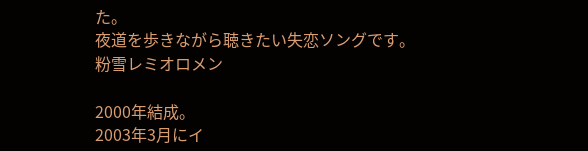た。
夜道を歩きながら聴きたい失恋ソングです。
粉雪レミオロメン

2000年結成。
2003年3月にイ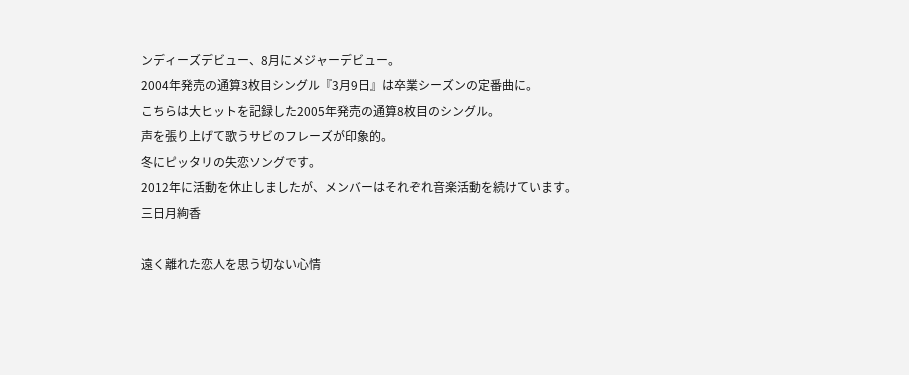ンディーズデビュー、8月にメジャーデビュー。
2004年発売の通算3枚目シングル『3月9日』は卒業シーズンの定番曲に。
こちらは大ヒットを記録した2005年発売の通算8枚目のシングル。
声を張り上げて歌うサビのフレーズが印象的。
冬にピッタリの失恋ソングです。
2012年に活動を休止しましたが、メンバーはそれぞれ音楽活動を続けています。
三日月絢香

遠く離れた恋人を思う切ない心情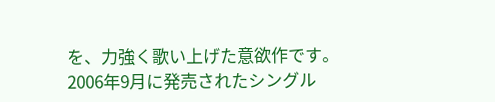を、力強く歌い上げた意欲作です。
2006年9月に発売されたシングル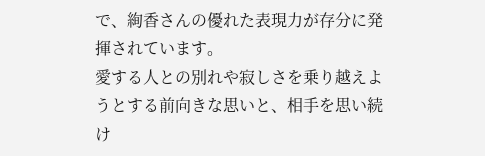で、絢香さんの優れた表現力が存分に発揮されています。
愛する人との別れや寂しさを乗り越えようとする前向きな思いと、相手を思い続け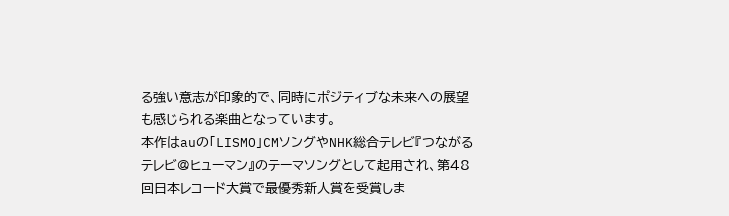る強い意志が印象的で、同時にポジティブな未来への展望も感じられる楽曲となっています。
本作はauの「LISMO」CMソングやNHK総合テレビ『つながるテレビ@ヒューマン』のテーマソングとして起用され、第48回日本レコード大賞で最優秀新人賞を受賞しま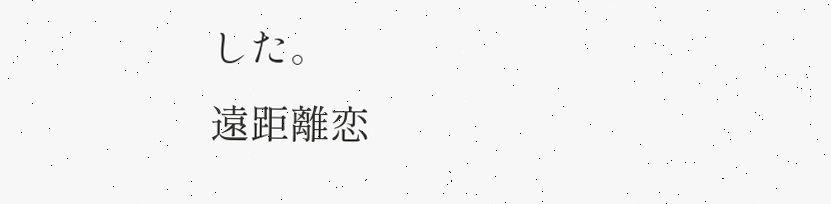した。
遠距離恋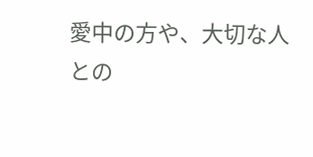愛中の方や、大切な人との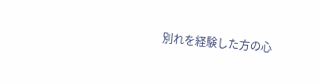別れを経験した方の心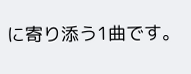に寄り添う1曲です。